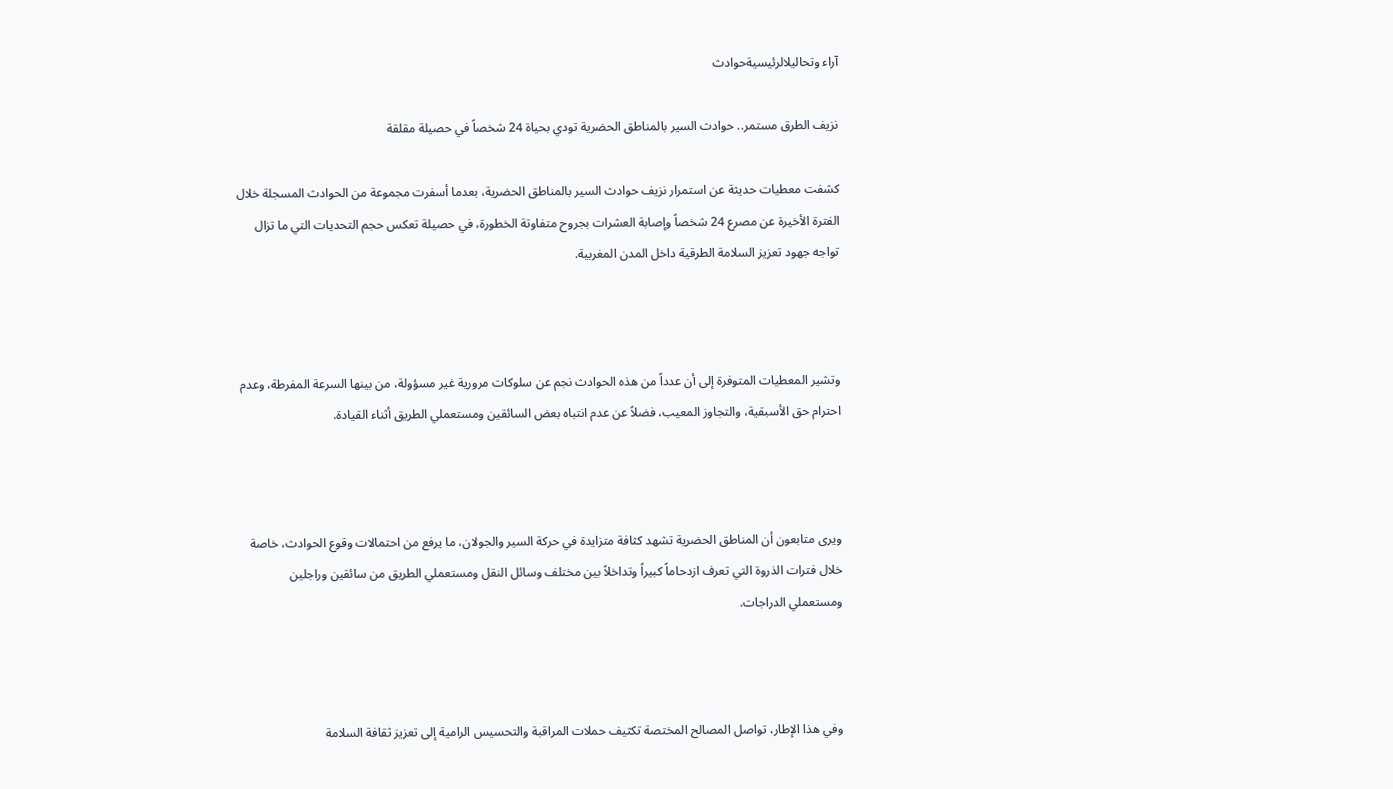آراء وتحاليلالرئيسيةحوادث

نزيف الطرق مستمر.. حوادث السير بالمناطق الحضرية تودي بحياة 24 شخصاً في حصيلة مقلقة

كشفت معطيات حديثة عن استمرار نزيف حوادث السير بالمناطق الحضرية، بعدما أسفرت مجموعة من الحوادث المسجلة خلال الفترة الأخيرة عن مصرع 24 شخصاً وإصابة العشرات بجروح متفاوتة الخطورة، في حصيلة تعكس حجم التحديات التي ما تزال تواجه جهود تعزيز السلامة الطرقية داخل المدن المغربية.



وتشير المعطيات المتوفرة إلى أن عدداً من هذه الحوادث نجم عن سلوكات مرورية غير مسؤولة، من بينها السرعة المفرطة، وعدم احترام حق الأسبقية، والتجاوز المعيب، فضلاً عن عدم انتباه بعض السائقين ومستعملي الطريق أثناء القيادة.



ويرى متابعون أن المناطق الحضرية تشهد كثافة متزايدة في حركة السير والجولان، ما يرفع من احتمالات وقوع الحوادث، خاصة خلال فترات الذروة التي تعرف ازدحاماً كبيراً وتداخلاً بين مختلف وسائل النقل ومستعملي الطريق من سائقين وراجلين ومستعملي الدراجات.



وفي هذا الإطار، تواصل المصالح المختصة تكثيف حملات المراقبة والتحسيس الرامية إلى تعزيز ثقافة السلامة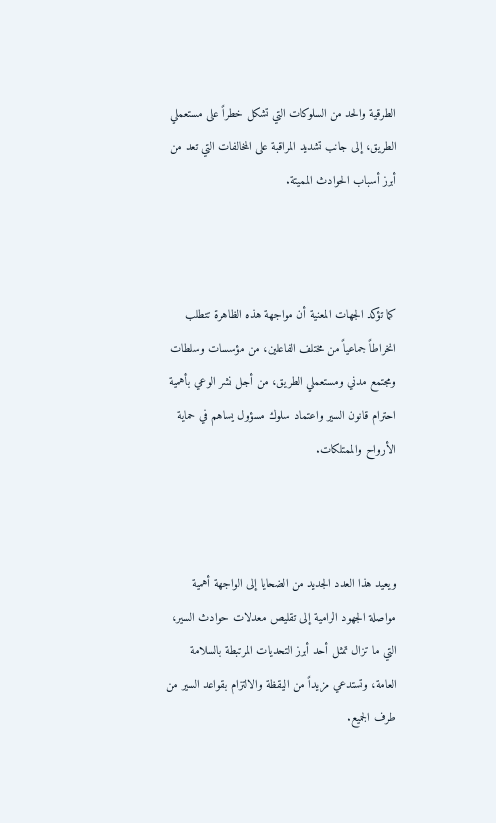الطرقية والحد من السلوكات التي تشكل خطراً على مستعملي الطريق، إلى جانب تشديد المراقبة على المخالفات التي تعد من أبرز أسباب الحوادث المميتة.



كما تؤكد الجهات المعنية أن مواجهة هذه الظاهرة تتطلب انخراطاً جماعياً من مختلف الفاعلين، من مؤسسات وسلطات ومجتمع مدني ومستعملي الطريق، من أجل نشر الوعي بأهمية احترام قانون السير واعتماد سلوك مسؤول يساهم في حماية الأرواح والممتلكات.



ويعيد هذا العدد الجديد من الضحايا إلى الواجهة أهمية مواصلة الجهود الرامية إلى تقليص معدلات حوادث السير، التي ما تزال تمثل أحد أبرز التحديات المرتبطة بالسلامة العامة، وتستدعي مزيداً من اليقظة والالتزام بقواعد السير من طرف الجميع.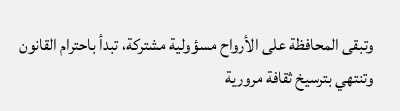وتبقى المحافظة على الأرواح مسؤولية مشتركة، تبدأ باحترام القانون وتنتهي بترسيخ ثقافة مرورية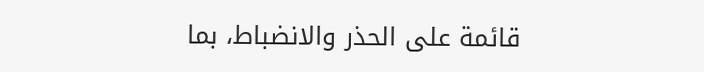قائمة على الحذر والانضباط، بما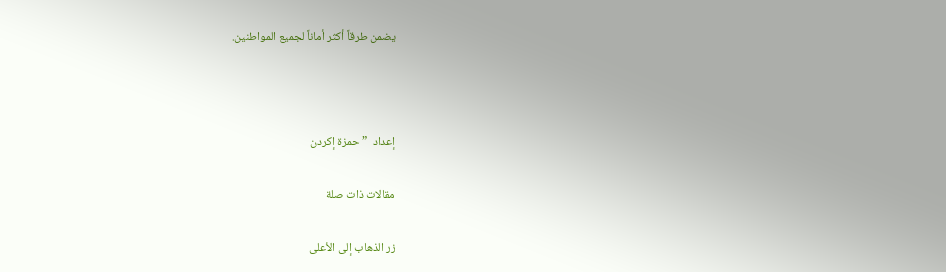يضمن طرقاً أكثر أماناً لجميع المواطنين.



إعداد  ” حمزة إكردن

مقالات ذات صلة

زر الذهاب إلى الأعلى